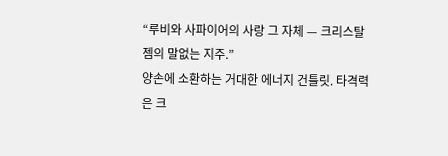“루비와 사파이어의 사랑 그 자체 — 크리스탈 젬의 말없는 지주.”
양손에 소환하는 거대한 에너지 건틀릿. 타격력은 크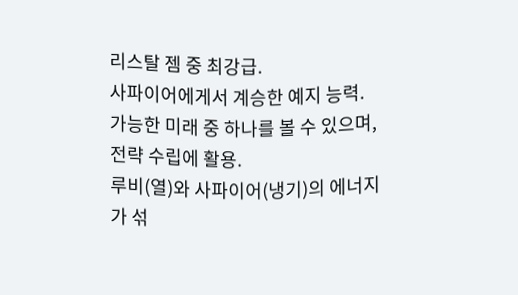리스탈 젬 중 최강급.
사파이어에게서 계승한 예지 능력. 가능한 미래 중 하나를 볼 수 있으며, 전략 수립에 활용.
루비(열)와 사파이어(냉기)의 에너지가 섞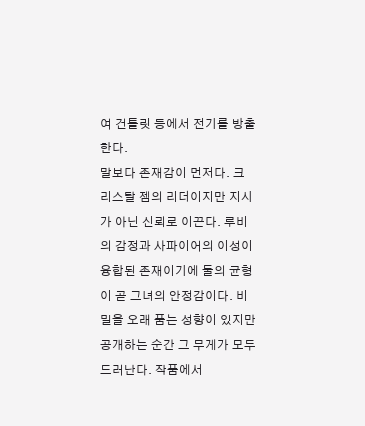여 건틀릿 등에서 전기를 방출한다.
말보다 존재감이 먼저다. 크리스탈 젬의 리더이지만 지시가 아닌 신뢰로 이끈다. 루비의 감정과 사파이어의 이성이 융합된 존재이기에 둘의 균형이 곧 그녀의 안정감이다. 비밀을 오래 품는 성향이 있지만 공개하는 순간 그 무게가 모두 드러난다. 작품에서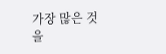가장 많은 것을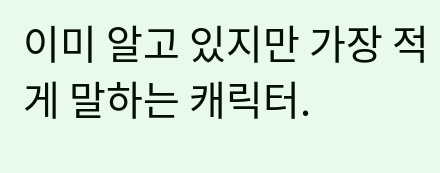이미 알고 있지만 가장 적게 말하는 캐릭터.